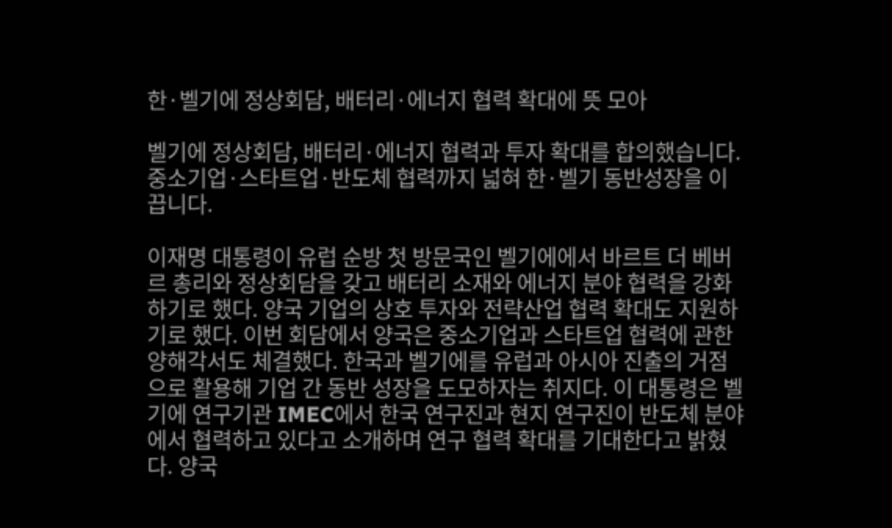한·벨기에 정상회담, 배터리·에너지 협력 확대에 뜻 모아

벨기에 정상회담, 배터리·에너지 협력과 투자 확대를 합의했습니다. 중소기업·스타트업·반도체 협력까지 넓혀 한·벨기 동반성장을 이끕니다.

이재명 대통령이 유럽 순방 첫 방문국인 벨기에에서 바르트 더 베버르 총리와 정상회담을 갖고 배터리 소재와 에너지 분야 협력을 강화하기로 했다. 양국 기업의 상호 투자와 전략산업 협력 확대도 지원하기로 했다. 이번 회담에서 양국은 중소기업과 스타트업 협력에 관한 양해각서도 체결했다. 한국과 벨기에를 유럽과 아시아 진출의 거점으로 활용해 기업 간 동반 성장을 도모하자는 취지다. 이 대통령은 벨기에 연구기관 IMEC에서 한국 연구진과 현지 연구진이 반도체 분야에서 협력하고 있다고 소개하며 연구 협력 확대를 기대한다고 밝혔다. 양국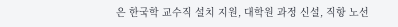은 한국학 교수직 설치 지원, 대학원 과정 신설, 직항 노선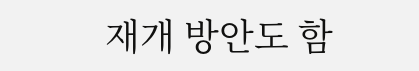재개 방안도 함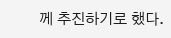께 추진하기로 했다.